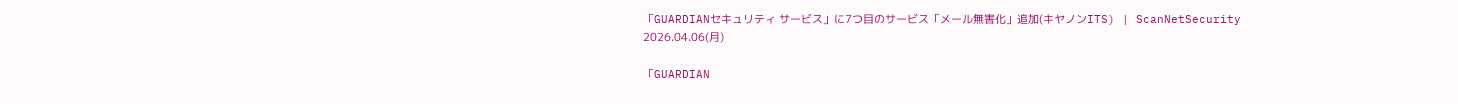「GUARDIANセキュリティ サービス」に7つ目のサービス「メール無害化」追加(キヤノンITS) | ScanNetSecurity
2026.04.06(月)

「GUARDIAN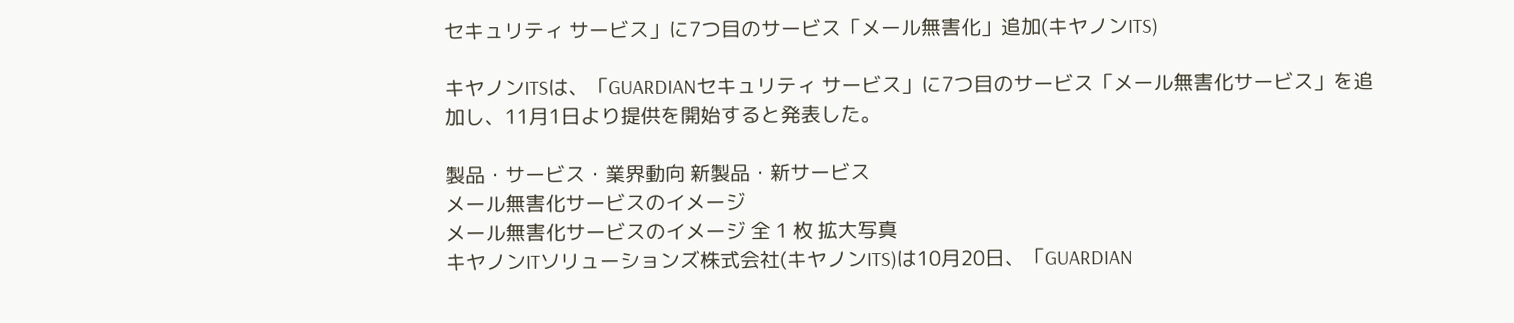セキュリティ サービス」に7つ目のサービス「メール無害化」追加(キヤノンITS)

キヤノンITSは、「GUARDIANセキュリティ サービス」に7つ目のサービス「メール無害化サービス」を追加し、11月1日より提供を開始すると発表した。

製品・サービス・業界動向 新製品・新サービス
メール無害化サービスのイメージ
メール無害化サービスのイメージ 全 1 枚 拡大写真
キヤノンITソリューションズ株式会社(キヤノンITS)は10月20日、「GUARDIAN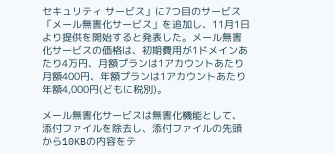セキュリティ サービス」に7つ目のサービス「メール無害化サービス」を追加し、11月1日より提供を開始すると発表した。メール無害化サービスの価格は、初期費用が1ドメインあたり4万円、月額プランは1アカウントあたり月額400円、年額プランは1アカウントあたり年額4,000円(どもに税別)。

メール無害化サービスは無害化機能として、添付ファイルを除去し、添付ファイルの先頭から10KBの内容をテ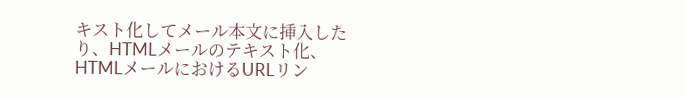キスト化してメール本文に挿入したり、HTMLメールのテキスト化、HTMLメールにおけるURLリン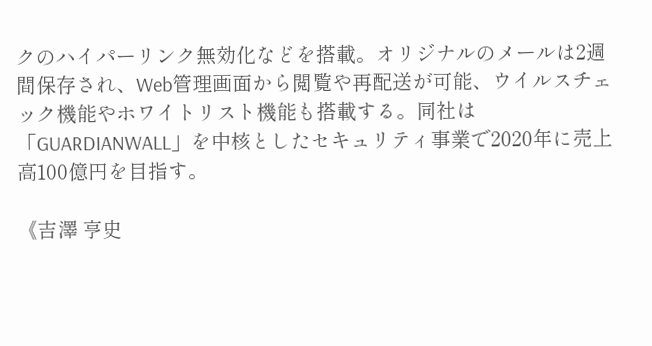クのハイパーリンク無効化などを搭載。オリジナルのメールは2週間保存され、Web管理画面から閲覧や再配送が可能、ウイルスチェック機能やホワイトリスト機能も搭載する。同社は「GUARDIANWALL」を中核としたセキュリティ事業で2020年に売上高100億円を目指す。

《吉澤 亨史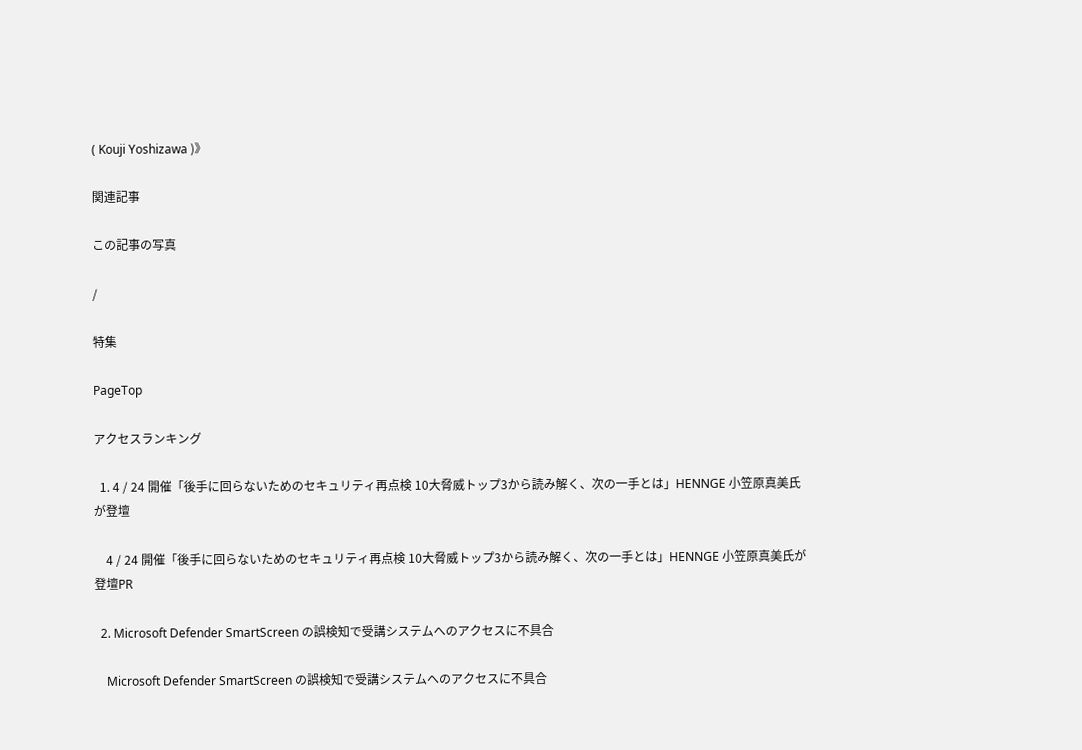( Kouji Yoshizawa )》

関連記事

この記事の写真

/

特集

PageTop

アクセスランキング

  1. 4 / 24 開催「後手に回らないためのセキュリティ再点検 10大脅威トップ3から読み解く、次の一手とは」HENNGE 小笠原真美氏が登壇

    4 / 24 開催「後手に回らないためのセキュリティ再点検 10大脅威トップ3から読み解く、次の一手とは」HENNGE 小笠原真美氏が登壇PR

  2. Microsoft Defender SmartScreen の誤検知で受講システムへのアクセスに不具合

    Microsoft Defender SmartScreen の誤検知で受講システムへのアクセスに不具合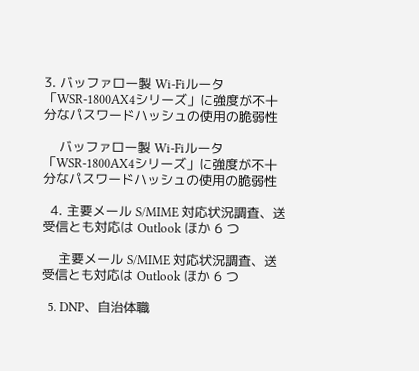3. バッファロー製 Wi-Fiルータ「WSR-1800AX4シリーズ」に強度が不十分なパスワードハッシュの使用の脆弱性

    バッファロー製 Wi-Fiルータ「WSR-1800AX4シリーズ」に強度が不十分なパスワードハッシュの使用の脆弱性

  4. 主要メール S/MIME 対応状況調査、送受信とも対応は Outlook ほか 6 つ

    主要メール S/MIME 対応状況調査、送受信とも対応は Outlook ほか 6 つ

  5. DNP、自治体職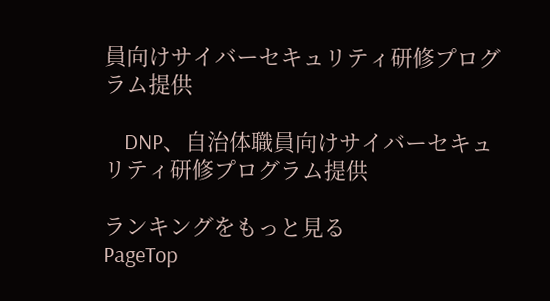員向けサイバーセキュリティ研修プログラム提供

    DNP、自治体職員向けサイバーセキュリティ研修プログラム提供

ランキングをもっと見る
PageTop